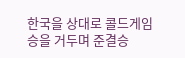한국을 상대로 콜드게임승을 거두며 준결승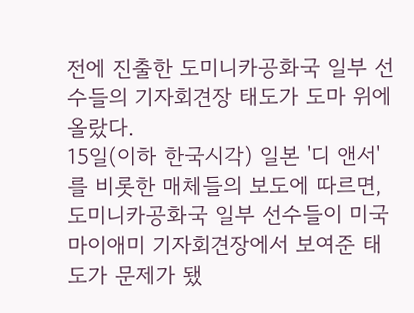전에 진출한 도미니카공화국 일부 선수들의 기자회견장 태도가 도마 위에 올랐다.
15일(이하 한국시각) 일본 '디 앤서'를 비롯한 매체들의 보도에 따르면, 도미니카공화국 일부 선수들이 미국 마이애미 기자회견장에서 보여준 태도가 문제가 됐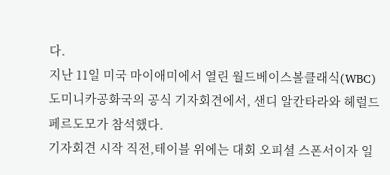다.
지난 11일 미국 마이애미에서 열린 월드베이스볼클래식(WBC) 도미니카공화국의 공식 기자회견에서, 샌디 알칸타라와 헤럴드 페르도모가 참석했다.
기자회견 시작 직전,테이블 위에는 대회 오피셜 스폰서이자 일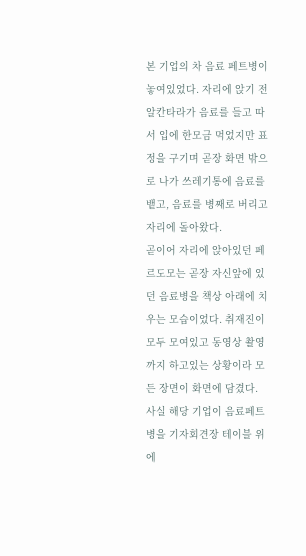본 기업의 차 음료 페트병이 놓여있었다. 자리에 앉기 전 알칸타라가 음료를 들고 따서 입에 한모금 먹었지만 표정을 구기며 곧장 화면 밖으로 나가 쓰레기통에 음료를 뱉고, 음료를 병째로 버리고 자리에 돌아왔다.
곧이어 자리에 앉아있던 페르도모는 곧장 자신앞에 있던 음료병을 책상 아래에 치우는 모습이었다. 취재진이 모두 모여있고 동영상 촬영까지 하고있는 상황이라 모든 장면이 화면에 담겼다.
사실 해당 기업이 음료페트병을 기자회견장 테이블 위에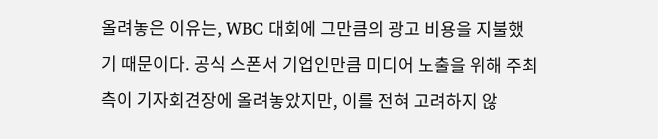올려놓은 이유는, WBC 대회에 그만큼의 광고 비용을 지불했기 때문이다. 공식 스폰서 기업인만큼 미디어 노출을 위해 주최측이 기자회견장에 올려놓았지만, 이를 전혀 고려하지 않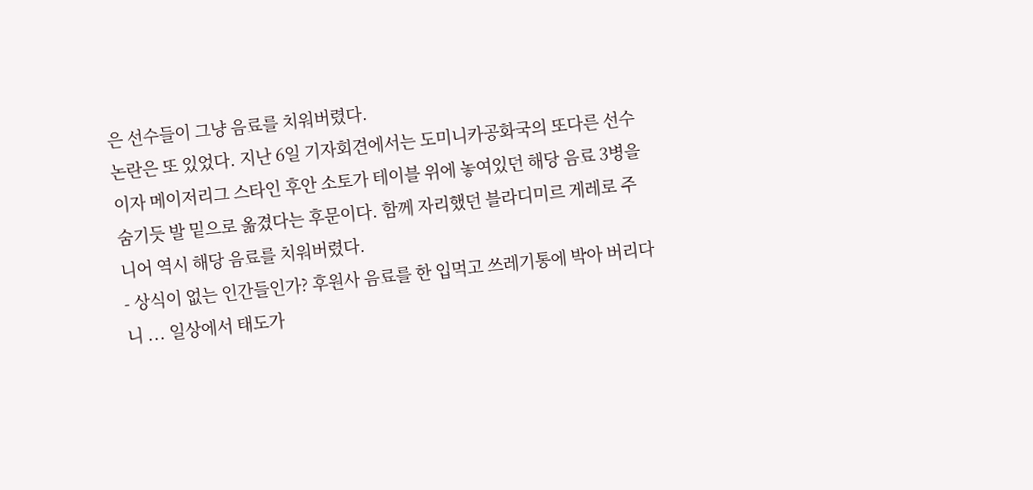은 선수들이 그냥 음료를 치워버렸다.
논란은 또 있었다. 지난 6일 기자회견에서는 도미니카공화국의 또다른 선수이자 메이저리그 스타인 후안 소토가 테이블 위에 놓여있던 해당 음료 3병을 숨기듯 발 밑으로 옮겼다는 후문이다. 함께 자리했던 블라디미르 게레로 주니어 역시 해당 음료를 치워버렸다.
- 상식이 없는 인간들인가? 후원사 음료를 한 입먹고 쓰레기통에 박아 버리다니 ... 일상에서 태도가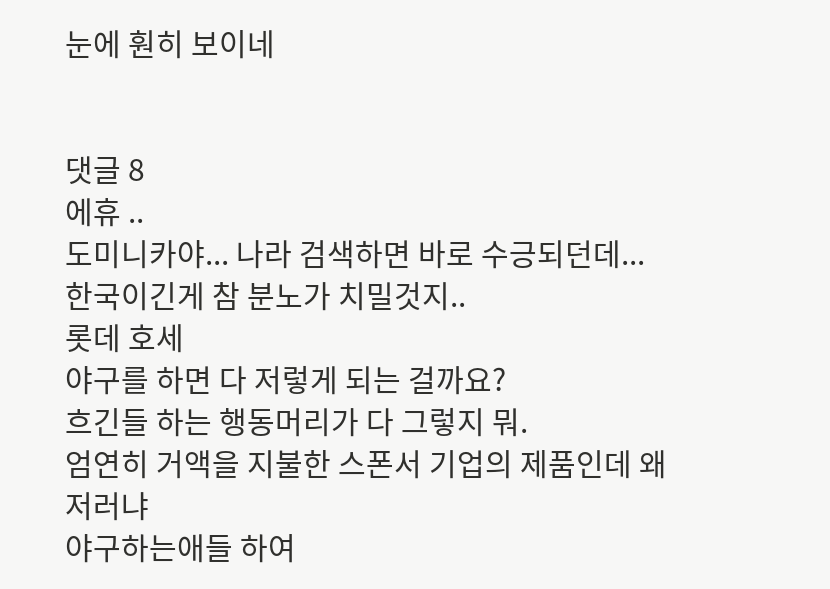눈에 훤히 보이네


댓글 8
에휴 ..
도미니카야... 나라 검색하면 바로 수긍되던데... 한국이긴게 참 분노가 치밀것지..
롯데 호세
야구를 하면 다 저렇게 되는 걸까요?
흐긴들 하는 행동머리가 다 그렇지 뭐.
엄연히 거액을 지불한 스폰서 기업의 제품인데 왜 저러냐
야구하는애들 하여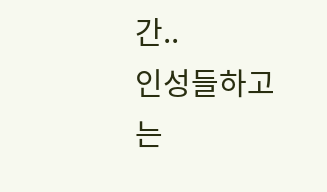간..
인성들하고는